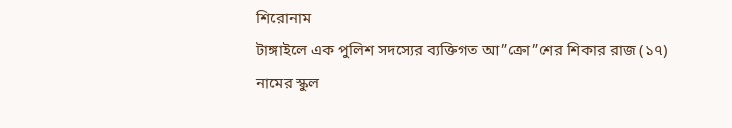শিরোনাম
টাঙ্গাইলে এক পুলিশ সদস্যের ব্যক্তিগত আ”ক্রো”শের শিকার রাজ (১৭) নামের স্কুল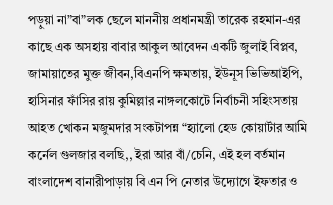পড়ুয়া না”বা”লক ছেলে মাননীয় প্রধানমন্ত্রী তারেক রহমান-এর কাছে এক অসহায় বাবার আকুল আবেদন একটি জুলাই বিপ্লব, জামায়াতের মুক্ত জীবন,বিএনপি ক্ষমতায়, ইউনূস ভিভিআইপি, হাসিনার ফাঁসির রায় কুমিল্লার নাঙ্গলকোটে নির্বাচনী সহিংসতায় আহত খোকন মজুমদার সংকটাপন্ন “হ্যালো হেড কোয়ার্টার আমি কর্নেল গুলজার বলছি,, ইরা আর বাঁ/চেনি, এই হল বর্তমান বাংলাদেশ বানারীপাড়ায় বি এন পি নেতার উদ্যোগে ইফতার ও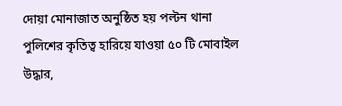দোয়া মোনাজাত অনুষ্ঠিত হয় পল্টন থানা পুলিশের কৃতিত্ব হারিয়ে যাওয়া ৫০ টি মোবাইল উদ্ধার,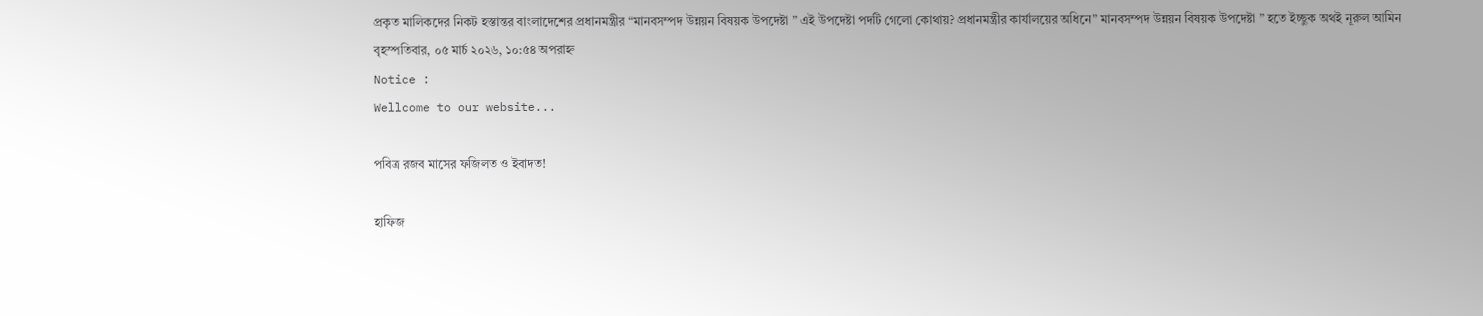প্রকৃত মালিকদের নিকট হস্তান্তর বাংলাদেশের প্রধানমন্ত্রীর “মানবসম্পদ উন্নয়ন বিষয়ক উপদেষ্টা ” এই উপদেষ্টা পদটি গেলো কোথায়? প্রধানমন্ত্রীর কার্যালয়ের অধিনে” মানবসম্পদ উন্নয়ন বিষয়ক উপদেষ্টা ” হতে ইচ্ছুক অথই নূরুল আমিন
বৃহস্পতিবার, ০৫ মার্চ ২০২৬, ১০:৫৪ অপরাহ্ন
Notice :
Wellcome to our website...

পবিত্র রজব মাসের ফজিলত ও ইবাদত!

হাফিজ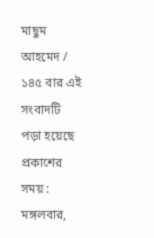মাছুম আহমেদ / ১৪৫ বার এই সংবাদটি পড়া হয়েছে
প্রকাশের সময় : মঙ্গলবার,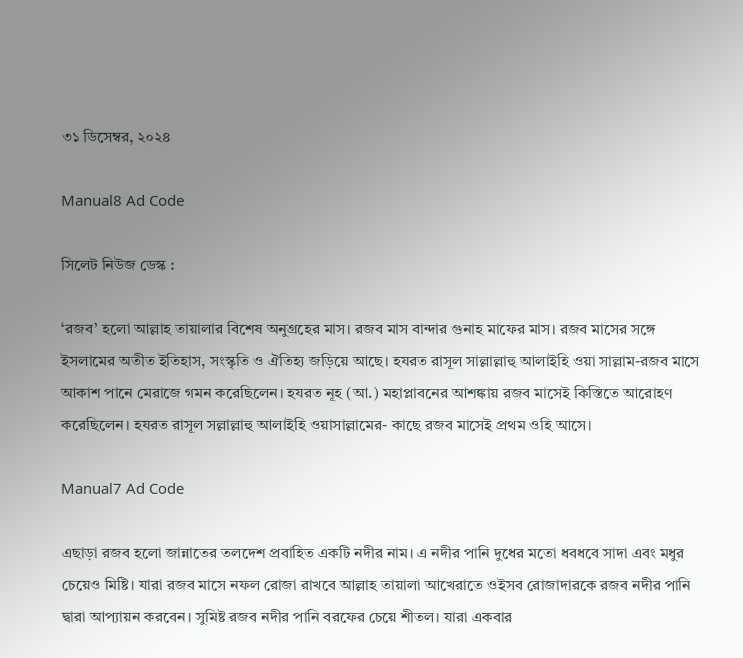৩১ ডিসেম্বর, ২০২৪

Manual8 Ad Code

সিলেট নিউজ ডেস্ক :

‘রজব’ হলো আল্লাহ তায়ালার বিশেষ অনুগ্রহের মাস। রজব মাস বান্দার গুনাহ মাফের মাস। রজব মাসের সঙ্গে ইসলামের অতীত ইতিহাস, সংস্কৃতি ও ঐতিহ্য জড়িয়ে আছে। হযরত রাসূল সাল্লাল্লাহু আলাইহি ওয়া সাল্লাম-রজব মাসে আকাশ পানে মেরাজে গমন করেছিলেন। হযরত নূহ (আ.) মহাপ্লাবনের আশঙ্কায় রজব মাসেই কিস্তিতে আরোহণ করেছিলেন। হযরত রাসূল সল্লাল্লাহু আলাইহি ওয়াসাল্লামের- কাছে রজব মাসেই প্রথম ওহি আসে।

Manual7 Ad Code

এছাড়া রজব হলো জান্নাতের তলদেশ প্রবাহিত একটি নদীর নাম। এ নদীর পানি দুধের মতো ধবধবে সাদা এবং মধুর চেয়েও মিষ্টি। যারা রজব মাসে নফল রোজা রাখবে আল্লাহ তায়ালা আখেরাতে ওইসব রোজাদারকে রজব নদীর পানি দ্বারা আপ্যায়ন করবেন। সুমিষ্ট রজব নদীর পানি বরফের চেয়ে শীতল। যারা একবার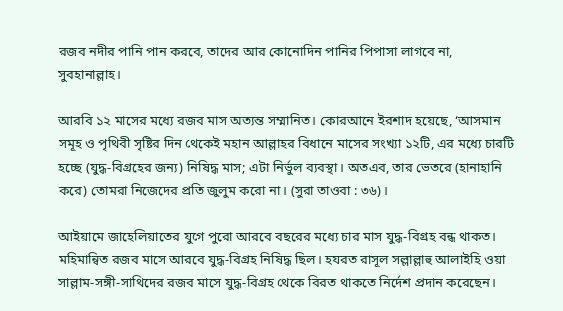রজব নদীর পানি পান করবে, তাদের আর কোনোদিন পানির পিপাসা লাগবে না, সুবহানাল্লাহ।

আরবি ১২ মাসের মধ্যে রজব মাস অত্যন্ত সম্মানিত। কোরআনে ইরশাদ হয়েছে, ‘আসমান সমূহ ও পৃথিবী সৃষ্টির দিন থেকেই মহান আল্লাহর বিধানে মাসের সংখ্যা ১২টি, এর মধ্যে চারটি হচ্ছে (যুদ্ধ-বিগ্রহের জন্য) নিষিদ্ধ মাস; এটা নির্ভুল ব্যবস্থা। অতএব, তার ভেতরে (হানাহানি করে) তোমরা নিজেদের প্রতি জুলুম করো না। (সুরা তাওবা : ৩৬)।

আইয়ামে জাহেলিয়াতের যুগে পুরো আরবে বছরের মধ্যে চার মাস যুদ্ধ-বিগ্রহ বন্ধ থাকত। মহিমান্বিত রজব মাসে আরবে যুদ্ধ-বিগ্রহ নিষিদ্ধ ছিল। হযরত রাসূল সল্লাল্লাহু আলাইহি ওয়া সাল্লাম-সঙ্গী-সাথিদের রজব মাসে যুদ্ধ-বিগ্রহ থেকে বিরত থাকতে নির্দেশ প্রদান করেছেন।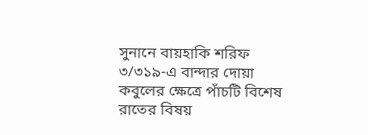সুনানে বায়হাকি শরিফ ৩/৩১৯-এ বান্দার দোয়া কবুলের ক্ষেত্রে পাঁচটি বিশেষ রাতের বিষয়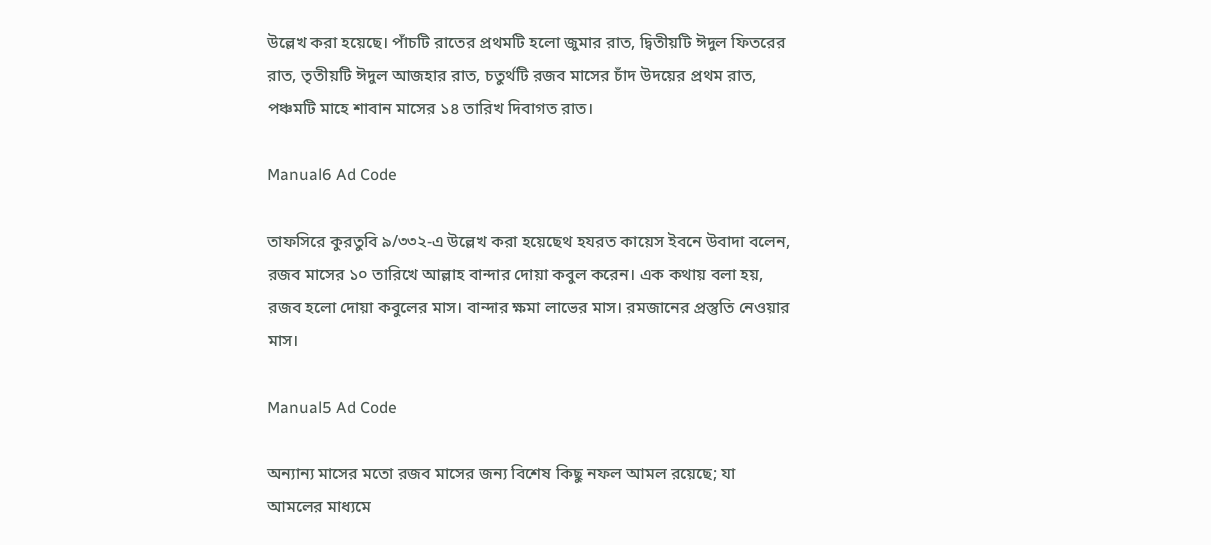উল্লেখ করা হয়েছে। পাঁচটি রাতের প্রথমটি হলো জুমার রাত, দ্বিতীয়টি ঈদুল ফিতরের রাত, তৃতীয়টি ঈদুল আজহার রাত, চতুর্থটি রজব মাসের চাঁদ উদয়ের প্রথম রাত, পঞ্চমটি মাহে শাবান মাসের ১৪ তারিখ দিবাগত রাত।

Manual6 Ad Code

তাফসিরে কুরতুবি ৯/৩৩২-এ উল্লেখ করা হয়েছেথ হযরত কায়েস ইবনে উবাদা বলেন, রজব মাসের ১০ তারিখে আল্লাহ বান্দার দোয়া কবুল করেন। এক কথায় বলা হয়, রজব হলো দোয়া কবুলের মাস। বান্দার ক্ষমা লাভের মাস। রমজানের প্রস্তুতি নেওয়ার মাস।

Manual5 Ad Code

অন্যান্য মাসের মতো রজব মাসের জন্য বিশেষ কিছু নফল আমল রয়েছে; যা আমলের মাধ্যমে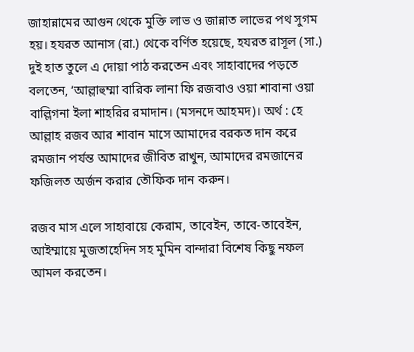জাহান্নামের আগুন থেকে মুক্তি লাভ ও জান্নাত লাভের পথ সুগম হয়। হযরত আনাস (রা.) থেকে বর্ণিত হয়েছে, হযরত রাসূল (সা.) দুই হাত তুলে এ দোয়া পাঠ করতেন এবং সাহাবাদের পড়তে বলতেন, ‘আল্লাহুম্মা বারিক লানা ফি রজবাও ওয়া শাবানা ওয়া বাল্লিগনা ইলা শাহরির রমাদান। (মসনদে আহমদ)। অর্থ : হে আল্লাহ রজব আর শাবান মাসে আমাদের বরকত দান করে রমজান পর্যন্ত আমাদের জীবিত রাখুন, আমাদের রমজানের ফজিলত অর্জন করার তৌফিক দান করুন।

রজব মাস এলে সাহাবায়ে কেরাম, তাবেইন, তাবে-তাবেইন, আইম্মায়ে মুজতাহেদিন সহ মুমিন বান্দারা বিশেষ কিছু নফল আমল করতেন।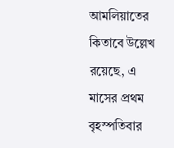আমলিয়াতের কিতাবে উল্লেখ রয়েছে, এ মাসের প্রথম বৃহস্পতিবার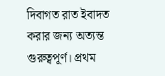দিবাগত রাত ইবাদত করার জন্য অত্যন্ত গুরুত্বপূর্ণ। প্রথম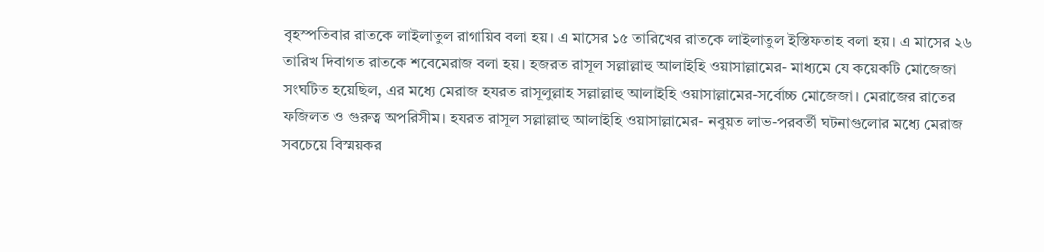বৃহস্পতিবার রাতকে লাইলাতুল রাগায়িব বলা হয়। এ মাসের ১৫ তারিখের রাতকে লাইলাতুল ইস্তিফতাহ বলা হয়। এ মাসের ২৬ তারিখ দিবাগত রাতকে শবেমেরাজ বলা হয়। হজরত রাসূল সল্লাল্লাহু আলাইহি ওয়াসাল্লামের- মাধ্যমে যে কয়েকটি মোজেজা সংঘটিত হয়েছিল, এর মধ্যে মেরাজ হযরত রাসূলুল্লাহ সল্লাল্লাহু আলাইহি ওয়াসাল্লামের-সর্বোচ্চ মোজেজা। মেরাজের রাতের ফজিলত ও গুরুত্ব অপরিসীম। হযরত রাসূল সল্লাল্লাহু আলাইহি ওয়াসাল্লামের- নবুয়ত লাভ-পরবর্তী ঘটনাগুলোর মধ্যে মেরাজ সবচেয়ে বিস্ময়কর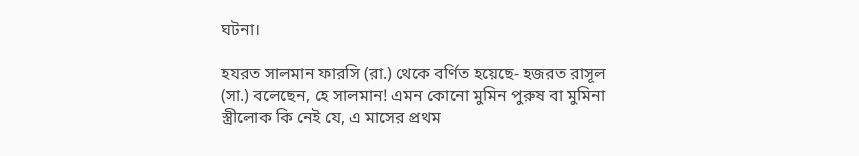ঘটনা।

হযরত সালমান ফারসি (রা.) থেকে বর্ণিত হয়েছে- হজরত রাসূল (সা.) বলেছেন, হে সালমান! এমন কোনো মুমিন পুরুষ বা মুমিনা স্ত্রীলোক কি নেই যে, এ মাসের প্রথম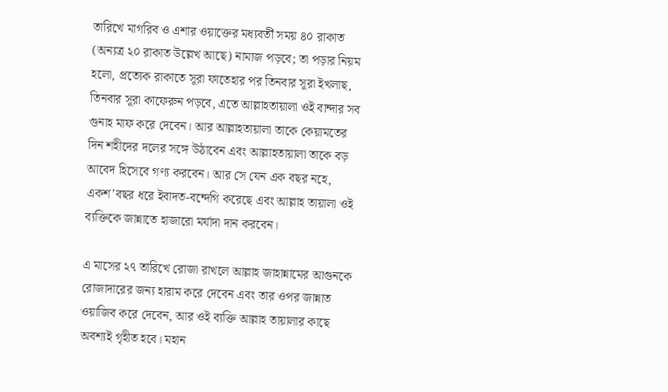তারিখে মাগরিব ও এশার ওয়াক্তের মধ্যবর্তী সময় ৪০ রাকাত (অন্যত্র ২০ রাকাত উল্লেখ আছে) নামাজ পড়বে; তা পড়ার নিয়ম হলো, প্রত্যেক রাকাতে সূরা ফাতেহার পর তিনবার সূরা ইখলাছ, তিনবার সূরা কাফেরুন পড়বে, এতে আল্লাহতায়ালা ওই বান্দার সব গুনাহ মাফ করে দেবেন। আর আল্লাহতায়ালা তাকে কেয়ামতের দিন শহীদের দলের সঙ্গে উঠাবেন এবং আল্লাহতায়ালা তাকে বড় আবেদ হিসেবে গণ্য করবেন। আর সে যেন এক বছর নহে, একশ’বছর ধরে ইবাদত-বন্দেগি করেছে এবং আল্লাহ তায়ালা ওই ব্যক্তিকে জান্নাতে হাজারো মর্যাদা দান করবেন।

এ মাসের ২৭ তারিখে রোজা রাখলে আল্লাহ জাহান্নামের আগুনকে রোজাদারের জন্য হারাম করে দেবেন এবং তার ওপর জান্নাত ওয়াজিব করে দেবেন, আর ওই ব্যক্তি আল্লাহ তায়ালার কাছে অবশ্যই গৃহীত হবে। মহান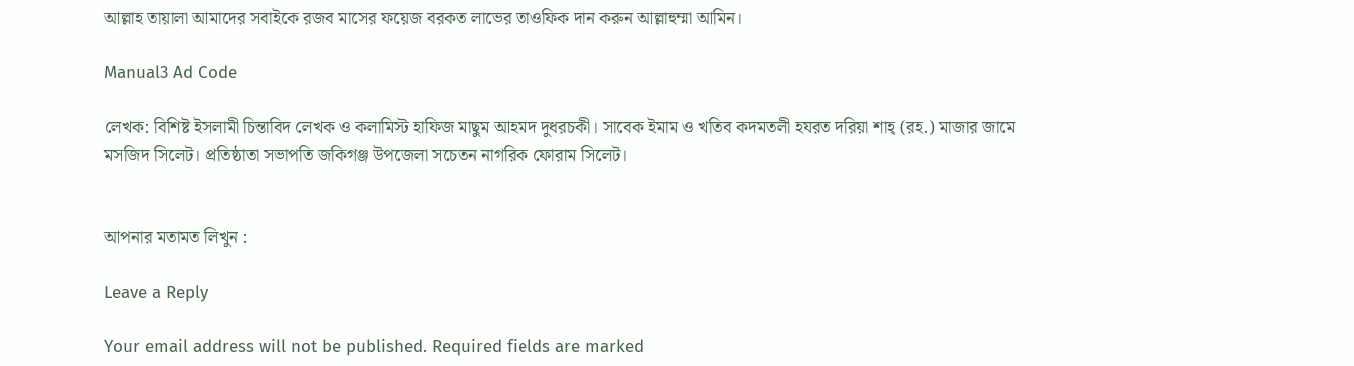আল্লাহ তায়ালা আমাদের সবাইকে রজব মাসের ফয়েজ বরকত লাভের তাওফিক দান করুন আল্লাহুম্মা আমিন।

Manual3 Ad Code

লেখক: বিশিষ্ট ইসলামী চিন্তাবিদ লেখক ও কলামিস্ট হাফিজ মাছুম আহমদ দুধরচকী। সাবেক ইমাম ও খতিব কদমতলী হযরত দরিয়া শাহ্ (রহ.) মাজার জামে মসজিদ সিলেট। প্রতিষ্ঠাতা সভাপতি জকিগঞ্জ উপজেলা সচেতন নাগরিক ফোরাম সিলেট।


আপনার মতামত লিখুন :

Leave a Reply

Your email address will not be published. Required fields are marked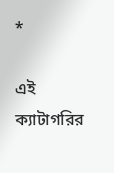*

এই ক্যাটাগরির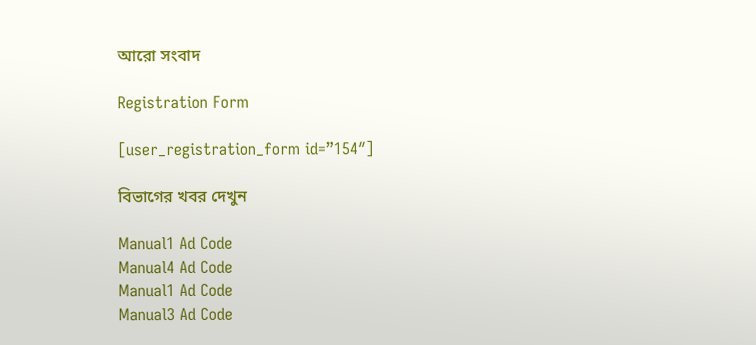আরো সংবাদ

Registration Form

[user_registration_form id=”154″]

বিভাগের খবর দেখুন

Manual1 Ad Code
Manual4 Ad Code
Manual1 Ad Code
Manual3 Ad Code